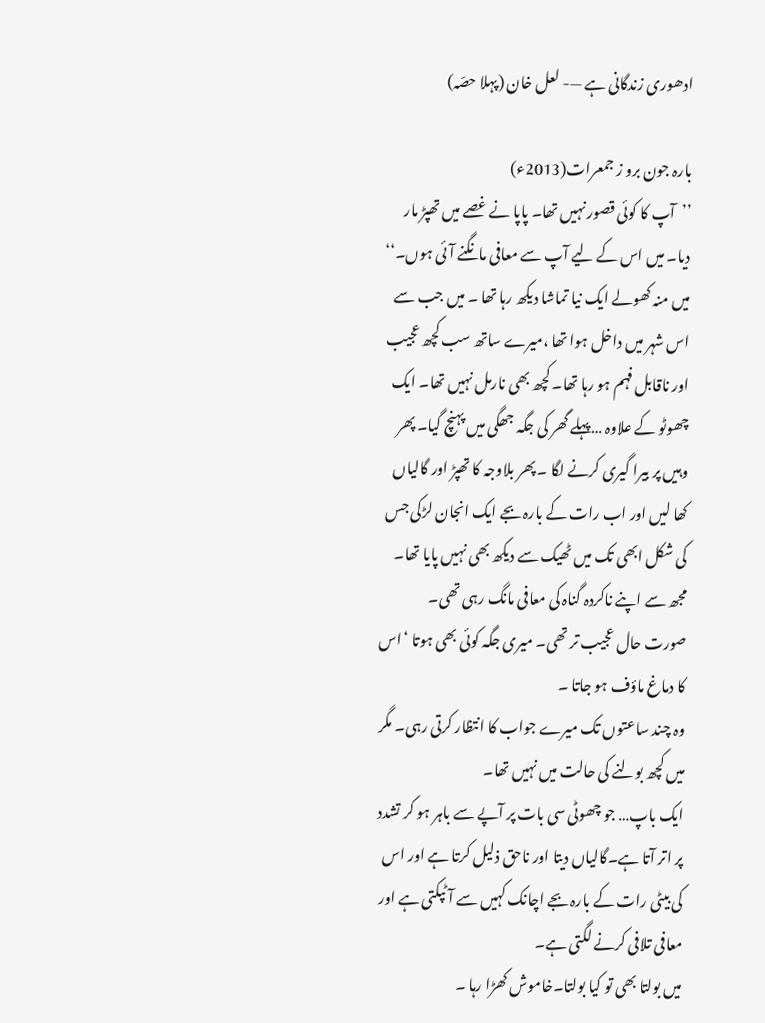ادھوری زندگانی ہے —- لعل خان (پہلا حصّہ)

بارہ جون برو ز جمعرات(2013ء)
’’آپ کا کوئی قصور نہیں تھا۔ پاپا نے غصے میں تھپڑ مار دیا۔ میں اس کے لیے آپ سے معافی مانگنے آئی ہوں۔‘‘
میں منہ کھولے ایک نیا تماشا دیکھ رہا تھا ۔ میں جب سے اس شہر میں داخل ہوا تھا ،میرے ساتھ سب کچھ عجیب اور ناقابل فہم ہو رہا تھا۔ کچھ بھی نارمل نہیں تھا۔ ایک چھوٹو کے علاوہ …پہلے گھر کی جگہ جھگی میں پہنچ گیا۔ پھر وہیں پر بیرا گیری کرنے لگا ۔ پھر بلاوجہ کا تھپڑ اور گالیاں کھا لیں اور اب رات کے بارہ بجے ایک انجان لڑکی جس کی شکل ابھی تک میں ٹھیک سے دیکھ بھی نہیں پایا تھا۔ مجھ سے اپنے ناکردہ گناہ کی معافی مانگ رہی تھی۔
صورت حال عجیب تر تھی۔ میری جگہ کوئی بھی ہوتا ‘اس کا دماغ ماؤف ہو جاتا ۔
وہ چند ساعتوں تک میرے جواب کا انتظار کرتی رہی۔ مگر میں کچھ بولنے کی حالت میں نہیں تھا۔
ایک باپ… جو چھوٹی سی بات پر آپے سے باہر ہو کر تشدد پر اتر آتا ہے۔گالیاں دیتا اور ناحق ذلیل کرتا ہے اور اس کی بیٹی رات کے بارہ بجے اچانک کہیں سے آٹپکتی ہے اور معافی تلافی کرنے لگتی ہے۔
میں بولتا بھی تو کیا بولتا۔خاموش کھڑا رہا ۔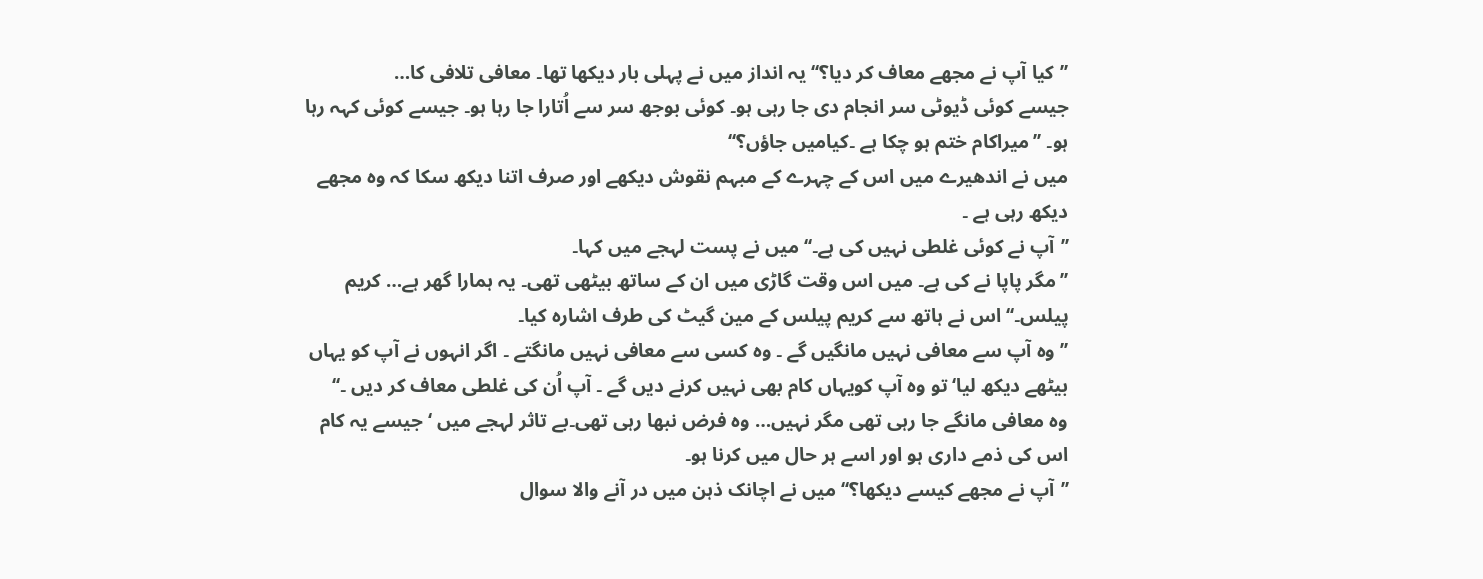’’کیا آپ نے مجھے معاف کر دیا؟‘‘ یہ انداز میں نے پہلی بار دیکھا تھا۔ معافی تلافی کا…
جیسے کوئی ڈیوٹی سر انجام دی جا رہی ہو۔ کوئی بوجھ سر سے اُتارا جا رہا ہو۔ جیسے کوئی کہہ رہا ہو۔ ’’میراکام ختم ہو چکا ہے ۔کیامیں جاؤں؟‘‘
میں نے اندھیرے میں اس کے چہرے کے مبہم نقوش دیکھے اور صرف اتنا دیکھ سکا کہ وہ مجھے دیکھ رہی ہے ۔
’’آپ نے کوئی غلطی نہیں کی ہے۔‘‘ میں نے پست لہجے میں کہا۔
’’مگر پاپا نے کی ہے۔ میں اس وقت گاڑی میں ان کے ساتھ بیٹھی تھی۔ یہ ہمارا گھر ہے… کریم پیلس۔‘‘ اس نے ہاتھ سے کریم پیلس کے مین گیٹ کی طرف اشارہ کیا۔
’’وہ آپ سے معافی نہیں مانگیں گے ۔ وہ کسی سے معافی نہیں مانگتے ۔ اگر انہوں نے آپ کو یہاں بیٹھے دیکھ لیا‘ تو وہ آپ کویہاں کام بھی نہیں کرنے دیں گے ۔ آپ اُن کی غلطی معاف کر دیں ۔‘‘
وہ معافی مانگے جا رہی تھی مگر نہیں… وہ فرض نبھا رہی تھی۔بے تاثر لہجے میں ‘ جیسے یہ کام اس کی ذمے داری ہو اور اسے ہر حال میں کرنا ہو۔
’’آپ نے مجھے کیسے دیکھا؟‘‘ میں نے اچانک ذہن میں در آنے والا سوال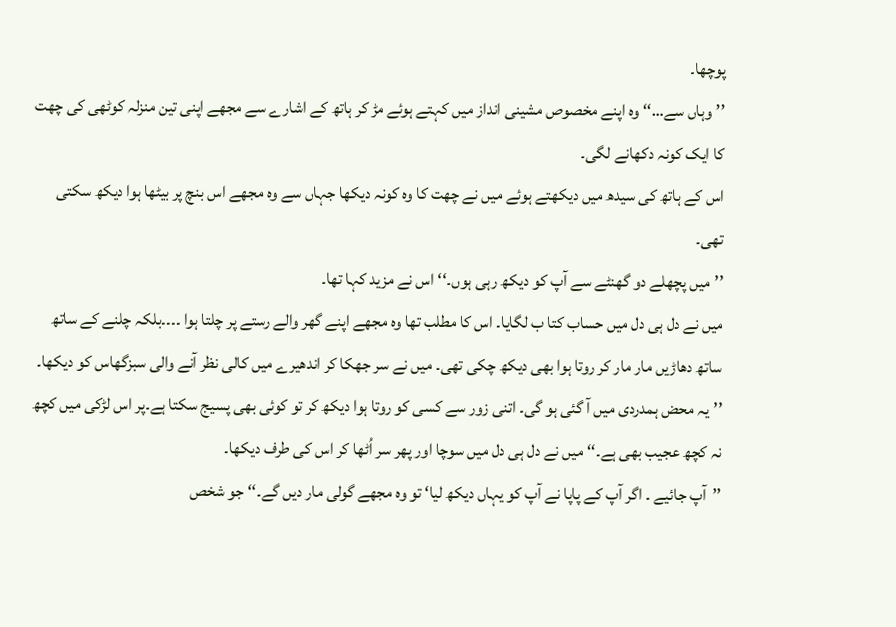پوچھا۔
’’وہاں سے…‘‘ وہ اپنے مخصوص مشینی انداز میں کہتے ہوئے مڑ کر ہاتھ کے اشارے سے مجھے اپنی تین منزلہ کوٹھی کی چھت کا ایک کونہ دکھانے لگی۔
اس کے ہاتھ کی سیدھ میں دیکھتے ہوئے میں نے چھت کا وہ کونہ دیکھا جہاں سے وہ مجھے اس بنچ پر بیٹھا ہوا دیکھ سکتی تھی۔
’’میں پچھلے دو گھنٹے سے آپ کو دیکھ رہی ہوں۔‘‘ اس نے مزید کہا تھا۔
میں نے دل ہی دل میں حساب کتا ب لگایا۔ اس کا مطلب تھا وہ مجھے اپنے گھر والے رستے پر چلتا ہوا ۔۔۔۔بلکہ چلنے کے ساتھ ساتھ دھاڑیں مار مار کر روتا ہوا بھی دیکھ چکی تھی۔ میں نے سر جھکا کر اندھیرے میں کالی نظر آنے والی سبزگھاس کو دیکھا۔
’’یہ محض ہمدردی میں آ گئی ہو گی۔ اتنی زور سے کسی کو روتا ہوا دیکھ کر تو کوئی بھی پسیج سکتا ہے۔پر اس لڑکی میں کچھ نہ کچھ عجیب بھی ہے۔‘‘ میں نے دل ہی دل میں سوچا اور پھر سر اُٹھا کر اس کی طرف دیکھا۔
’’آپ جائیے ۔ اگر آپ کے پاپا نے آپ کو یہاں دیکھ لیا‘ تو وہ مجھے گولی مار دیں گے۔‘‘ جو شخص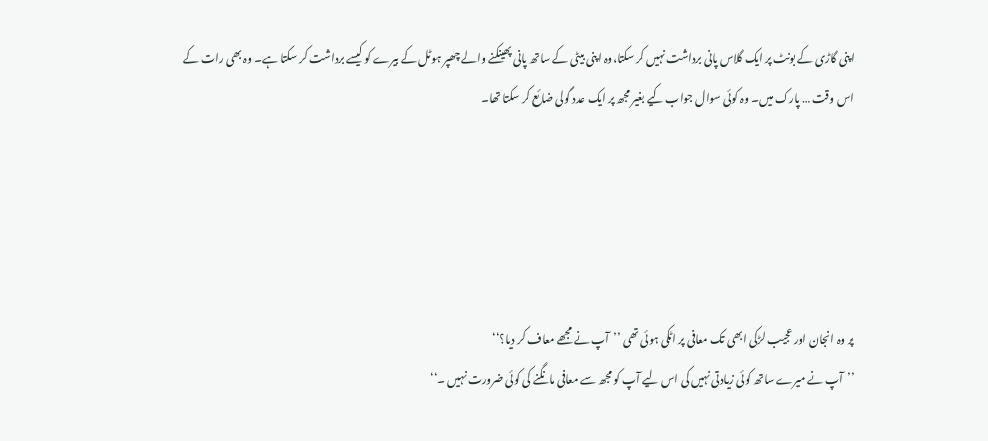اپنی گاڑی کے بونٹ پر ایک گلاس پانی برداشت نہیں کر سکتا،وہ اپنی بیٹی کے ساتھ پانی پھینکنے والے چھپر ہوٹل کے بیرے کو کیسے برداشت کر سکتا ہے۔ وہ بھی رات کے اس وقت … پارک میں۔ وہ کوئی سوال جواب کیے بغیر مجھ پر ایک عدد گولی ضائع کر سکتا تھا۔





پر وہ انجان اور عجیب لڑکی ابھی تک معافی پر اٹکی ہوئی تھی ’’آپ نے مجھے معاف کر دیا؟‘‘
’’آپ نے میرے ساتھ کوئی زیادتی نہیں کی اس لیے آپ کو مجھ سے معافی مانگنے کی کوئی ضرورت نہیں ۔‘‘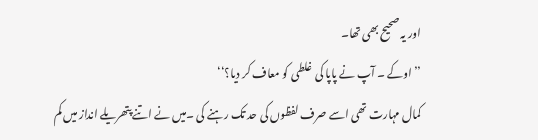اور یہ صحیح بھی تھا۔
’’اوکے ۔ آپ نے پاپا کی غلطی کو معاف کر دیا؟‘‘
کمال مہارت تھی اسے صرف لفظوں کی حد تک رہنے کی ۔میں نے اتنے پتھریلے انداز میں کم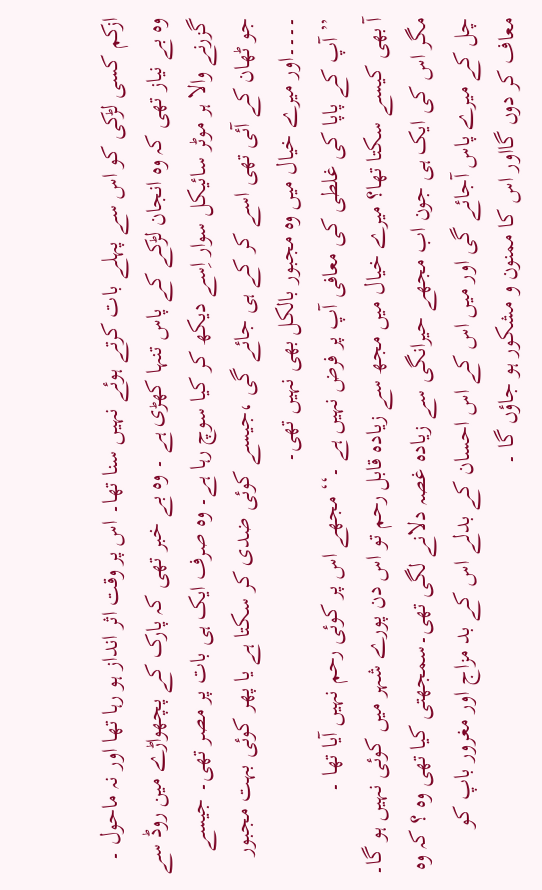ازکم کسی لڑکی کو اس سے پہلے بات کرتے ہوئے نہیں سنا تھا۔ اس پر وقت اثر انداز ہو رہا تھا اور نہ ماحول ۔ وہ بے نیاز تھی کہ وہ انجان لڑکے کے پاس تنہا کھڑی ہے ۔ وہ بے خبر تھی کہ پارک کے پچھواڑے مین روڈ سے گزرنے والا ہر موٹر سائیکل سوار اِسے دیکھ کر کیا سوچ رہا ہے۔ وہ صرف ایک ہی بات پر مصر تھی۔ جیسے جو ٹھان کے آئی تھی اسے کر کے ہی جائے گی ،جیسے کوئی ضدی کر سکتا ہے یا پھر کوئی بہت مجبور ۔۔۔۔اور میرے خیال میں وہ مجبور بالکل بھی نہیں تھی۔
’’آپ کے پاپا کی غلطی کی معافی آپ پر فرض نہیں ہے ۔‘‘ مجھے اس پر کوئی رحم نہیں آیا تھا ۔
آ بھی کیسے سکتا تھا؟ میرے خیال میں مجھ سے زیادہ قابل رحم تو اس دن پورے شہر میں کوئی نہیں ہو گا۔ مگر اس کی ایک ہی جون اب مجھے حیرانگی سے زیادہ غصہ دلانے لگی تھی۔سمجھتی کیا تھی وہ ؟ کہ وہ چل کے میرے پاس آجائے گی اور میں اس کے اس احسان کے بدلے اس کے بد مزاج اور مغرور باپ کو معاف کر دوں گااور اس کا ممنون و مشکور ہو جاؤں گا ۔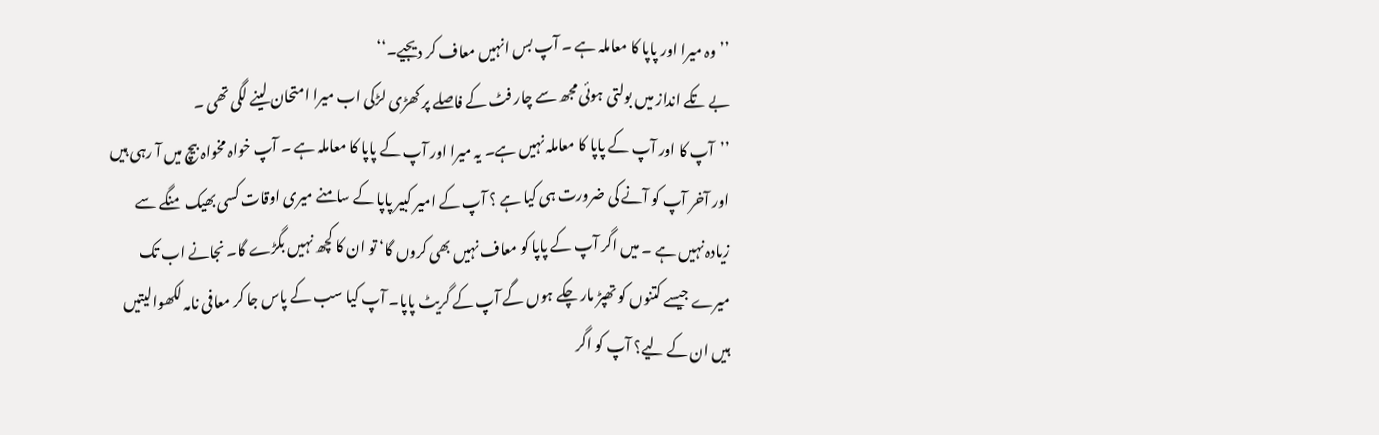’’وہ میرا اور پاپا کا معاملہ ہے ۔ آپ بس انہیں معاف کر دیجیے۔‘‘
بے تکے انداز میں بولتی ہوئی مجھ سے چار فٹ کے فاصلے پر کھڑی لڑکی اب میرا امتحان لینے لگی تھی ۔
’’آپ کا اور آپ کے پاپا کا معاملہ نہیں ہے۔ یہ میرا اور آپ کے پاپا کا معاملہ ہے ۔ آپ خواہ مخواہ بیچ میں آ رہی ہیں اور آخر آپ کو آنے کی ضرورت ہی کیا ہے ؟ آپ کے امیر کبیر پاپا کے سامنے میری اوقات کسی بھیک منگے سے زیادہ نہیں ہے ۔ میں اگر آپ کے پاپا کو معاف نہیں بھی کروں گا‘ تو ان کا کچھ نہیں بگڑے گا۔ نجانے اب تک میرے جیسے کتنوں کو تھپڑ مار چکے ہوں گے آپ کے گریٹ پاپا۔ آپ کیا سب کے پاس جا کر معافی نامہ لکھوالیتیں ہیں ان کے لیے؟ آپ کو اگر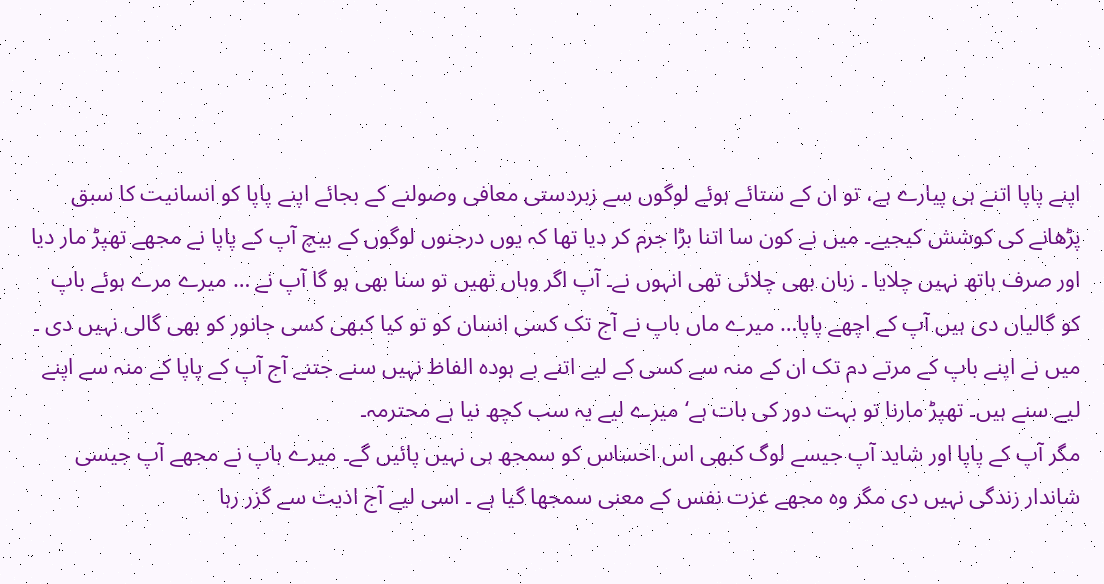اپنے پاپا اتنے ہی پیارے ہے، تو ان کے ستائے ہوئے لوگوں سے زبردستی معافی وصولنے کے بجائے اپنے پاپا کو انسانیت کا سبق پڑھانے کی کوشش کیجیے۔ میں نے کون سا اتنا بڑا جرم کر دیا تھا کہ یوں درجنوں لوگوں کے بیچ آپ کے پاپا نے مجھے تھپڑ مار دیا اور صرف ہاتھ نہیں چلایا ۔ زبان بھی چلائی تھی انہوں نے۔ آپ اگر وہاں تھیں تو سنا بھی ہو گا آپ نے … میرے مرے ہوئے باپ کو گالیاں دی ہیں آپ کے اچھے پاپا… میرے ماں باپ نے آج تک کسی انسان کو تو کیا کبھی کسی جانور کو بھی گالی نہیں دی ۔ میں نے اپنے باپ کے مرتے دم تک ان کے منہ سے کسی کے لیے اتنے بے ہودہ الفاظ نہیں سنے جتنے آج آپ کے پاپا کے منہ سے اپنے لیے سنے ہیں۔ تھپڑ مارنا تو بہت دور کی بات ہے‘ میرے لیے یہ سب کچھ نیا ہے محترمہ۔
مگر آپ کے پاپا اور شاید آپ جیسے لوگ کبھی اس احساس کو سمجھ ہی نہیں پائیں گے۔ میرے باپ نے مجھے آپ جیسی شاندار زندگی نہیں دی مگر وہ مجھے عزت نفس کے معنی سمجھا گیا ہے ۔ اسی لیے آج اذیت سے گزر رہا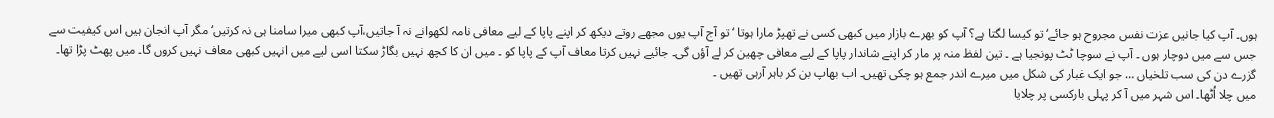ہوں۔ آپ کیا جانیں عزت نفس مجروح ہو جائے‘ تو کیسا لگتا ہے؟ آپ کو بھرے بازار میں کبھی کسی نے تھپڑ مارا ہوتا ‘تو آج آپ یوں مجھے روتے دیکھ کر اپنے پاپا کے لیے معافی نامہ لکھوانے نہ آ جاتیں،آپ کبھی میرا سامنا ہی نہ کرتیں‘مگر آپ انجان ہیں اس کیفیت سے جس سے میں دوچار ہوں ۔ آپ نے سوچا ٹٹ پونجیا ہے ۔ تین لفظ منہ پر مار کر اپنے شاندار پاپا کے لیے معافی چھین کر لے آؤں گی۔ جائیے نہیں کرتا معاف آپ کے پاپا کو ۔ میں ان کا کچھ نہیں بگاڑ سکتا اسی لیے میں انہیں کبھی معاف نہیں کروں گا۔ میں پھٹ پڑا تھا۔
گزرے دن کی سب تلخیاں … جو ایک غبار کی شکل میں میرے اندر جمع ہو چکی تھیں۔ اب بھاپ بن کر باہر آرہی تھیں ۔
میں چلا اُٹھا۔ اس شہر میں آ کر پہلی بارکسی پر چلایا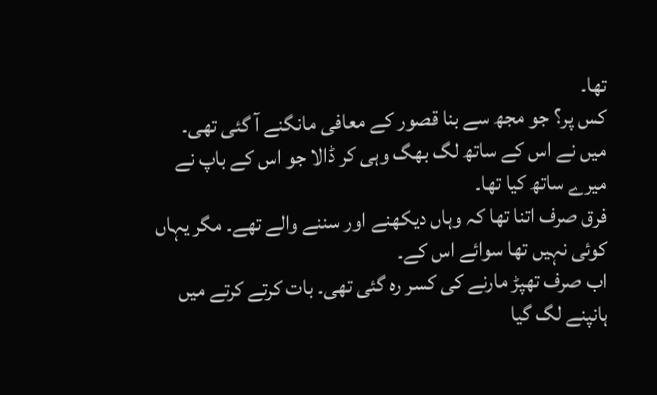تھا۔
کس پر؟ جو مجھ سے بنا قصور کے معافی مانگنے آ گئی تھی۔
میں نے اس کے ساتھ لگ بھگ وہی کر ڈالا جو اس کے باپ نے میرے ساتھ کیا تھا۔
فرق صرف اتنا تھا کہ وہاں دیکھنے اور سننے والے تھے۔ مگر یہاں کوئی نہیں تھا سوائے اس کے۔
اب صرف تھپڑ مارنے کی کسر رہ گئی تھی۔ بات کرتے کرتے میں ہانپنے لگ گیا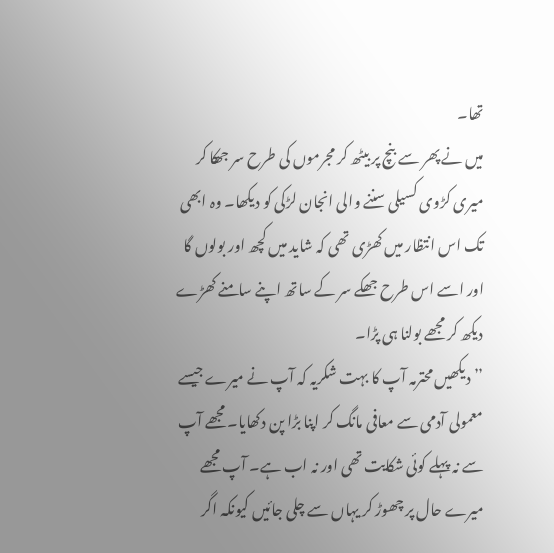تھا۔
میں نے پھر سے بنچ پر بیٹھ کر مجرموں کی طرح سر جھکا کر میری کڑوی کسیلی سننے والی انجان لڑکی کو دیکھا۔ وہ ابھی تک اس انتظار میں کھڑی تھی کہ شاید میں کچھ اور بولوں گا اور اسے اس طرح جھکے سر کے ساتھ اپنے سامنے کھڑے دیکھ کر مجھے بولنا ہی پڑا۔
’’دیکھیں محترمہ آپ کا بہت شکریہ کہ آپ نے میرے جیسے معمولی آدمی سے معافی مانگ کر اپنا بڑا پن دکھایا۔ مجھے آپ سے نہ پہلے کوئی شکایت تھی اور نہ اب ہے۔ آپ مجھے میرے حال پر چھوڑ کر یہاں سے چلی جائیں کیونکہ اگر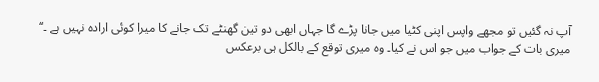آپ نہ گئیں تو مجھے واپس اپنی کٹیا میں جانا پڑے گا جہاں ابھی دو تین گھنٹے تک جانے کا میرا کوئی ارادہ نہیں ہے ۔‘‘
میری بات کے جواب میں جو اس نے کیا۔ وہ میری توقع کے بالکل ہی برعکس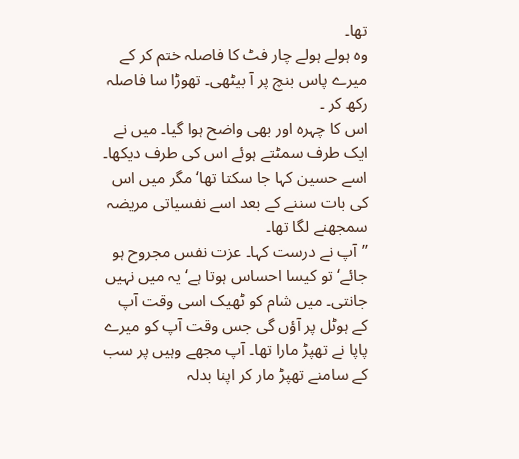تھا۔
وہ ہولے ہولے چار فٹ کا فاصلہ ختم کر کے میرے پاس بنچ پر آ بیٹھی۔ تھوڑا سا فاصلہ رکھ کر ۔
اس کا چہرہ اور بھی واضح ہوا گیا۔ میں نے ایک طرف سمٹتے ہوئے اس کی طرف دیکھا۔
اسے حسین کہا جا سکتا تھا‘مگر میں اس کی بات سننے کے بعد اسے نفسیاتی مریضہ سمجھنے لگا تھا۔
’’آپ نے درست کہا۔ عزت نفس مجروح ہو جائے‘ تو کیسا احساس ہوتا ہے‘ یہ میں نہیں جانتی۔ میں شام کو ٹھیک اسی وقت آپ کے ہوٹل پر آؤں گی جس وقت آپ کو میرے پاپا نے تھپڑ مارا تھا۔ آپ مجھے وہیں پر سب کے سامنے تھپڑ مار کر اپنا بدلہ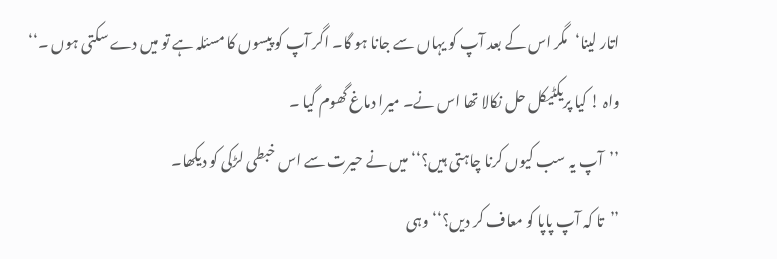اتار لینا‘مگر اس کے بعد آپ کو یہاں سے جانا ہو گا۔ اگر آپ کو پیسوں کا مسئلہ ہے تو میں دے سکتی ہوں ۔‘‘
واہ ! کیا پریکٹیکل حل نکالا تھا اس نے۔ میرا دماغ گھوم گیا ۔
’’آپ یہ سب کیوں کرنا چاہتی ہیں؟‘‘ میں نے حیرت سے اس خبطی لڑکی کو دیکھا۔
’’تا کہ آپ پاپا کو معاف کر دیں؟‘‘ وہی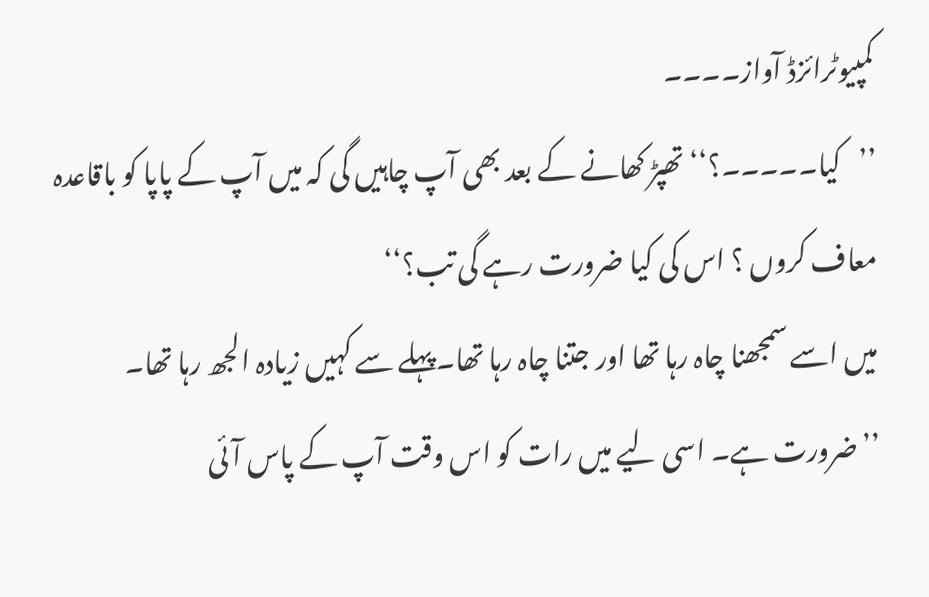کمپیوٹرائزڈ آواز۔۔۔۔
’’کیا۔۔۔۔۔؟‘‘ تھپڑ کھانے کے بعد بھی آپ چاہیں گی کہ میں آپ کے پاپا کو باقاعدہ معاف کروں ؟ اس کی کیا ضرورت رہے گی تب؟‘‘
میں اسے سمجھنا چاہ رہا تھا اور جتنا چاہ رہا تھا۔پہلے سے کہیں زیادہ الجھ رہا تھا۔
’’ضرورت ہے۔ اسی لیے میں رات کو اس وقت آپ کے پاس آئی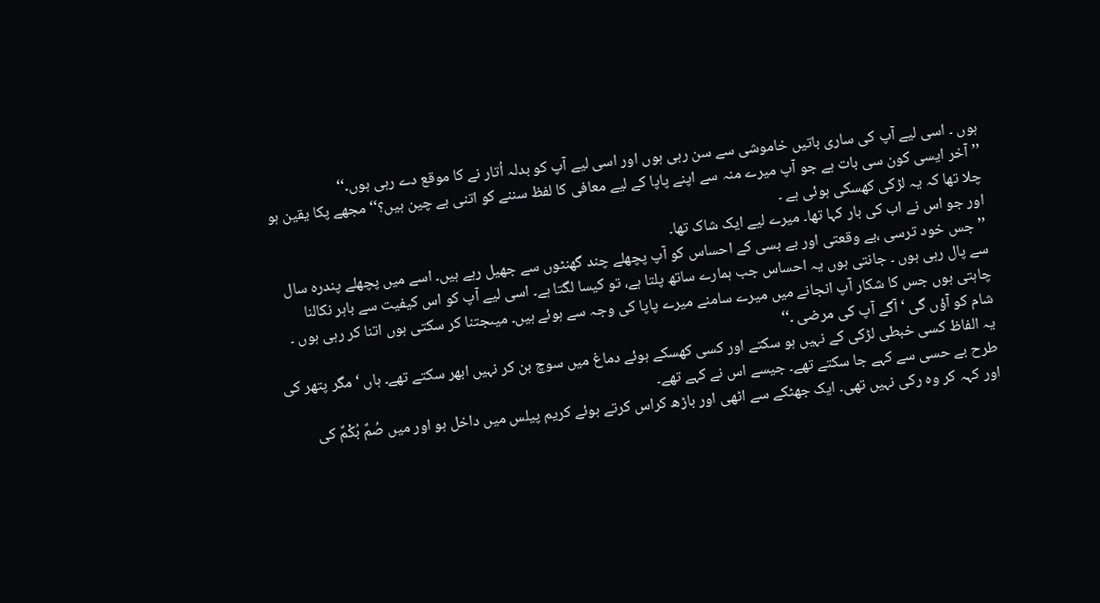ہوں ۔ اسی لیے آپ کی ساری باتیں خاموشی سے سن رہی ہوں اور اسی لیے آپ کو بدلہ اُتار نے کا موقع دے رہی ہوں۔‘‘
’’آخر ایسی کون سی بات ہے جو آپ میرے منہ سے اپنے پاپا کے لیے معافی کا لفظ سننے کو اتنی بے چین ہیں؟‘‘ مجھے پکا یقین ہو چلا تھا کہ یہ لڑکی کھسکی ہوئی ہے ۔
اور جو اس نے اب کی بار کہا تھا۔ میرے لیے ایک شاک تھا۔
’’جس خود ترسی ،بے وقعتی اور بے بسی کے احساس کو آپ پچھلے چند گھنٹوں سے جھیل رہے ہیں۔ اسے میں پچھلے پندرہ سال سے پال رہی ہوں ۔ جانتی ہوں یہ احساس جب ہمارے ساتھ پلتا ہے، تو کیسا لگتا ہے۔ اسی لیے آپ کو اس کیفیت سے باہر نکالنا چاہتی ہوں جس کا شکار آپ انجانے میں میرے سامنے میرے پاپا کی وجہ سے ہوئے ہیں۔ میںجتنا کر سکتی ہوں اتنا کر رہی ہوں ۔ شام کو آؤں گی ‘آگے آپ کی مرضی ۔‘‘
یہ الفاظ کسی خبطی لڑکی کے نہیں ہو سکتے اور کسی کھسکے ہوئے دماغ میں سوچ بن کر نہیں ابھر سکتے تھے۔ ہاں ‘مگر پتھر کی طرح بے حسی سے کہے جا سکتے تھے۔ جیسے اس نے کہے تھے۔
اور کہہ کر وہ رکی نہیں تھی۔ ایک جھٹکے سے اٹھی اور باڑھ کراس کرتے ہوئے کریم پیلس میں داخل ہو اور میں صُمٌ بُکْمٌ کی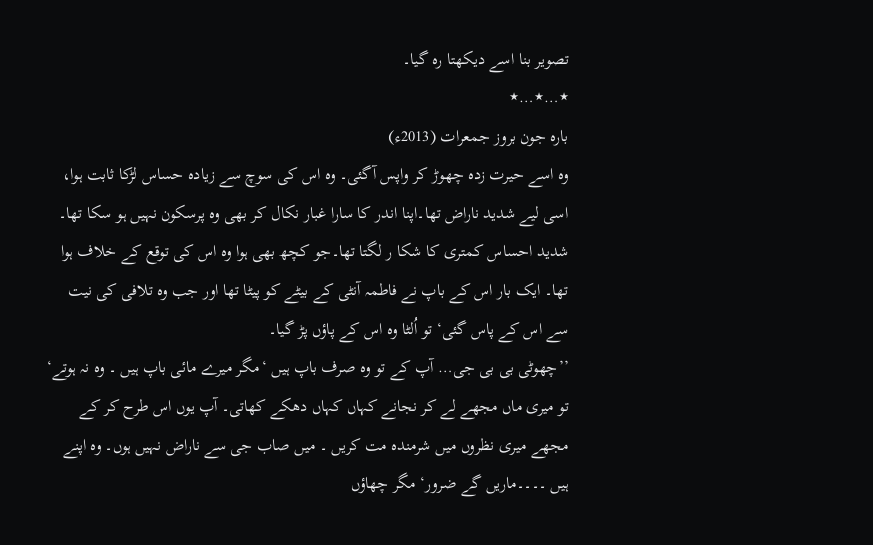تصویر بنا اسے دیکھتا رہ گیا۔
٭…٭…٭
بارہ جون بروز جمعرات (2013ء)
وہ اسے حیرت زدہ چھوڑ کر واپس آگئی۔ وہ اس کی سوچ سے زیادہ حساس لڑکا ثابت ہوا، اسی لیے شدید ناراض تھا۔اپنا اندر کا سارا غبار نکال کر بھی وہ پرسکون نہیں ہو سکا تھا۔ شدید احساس کمتری کا شکا ر لگتا تھا۔جو کچھ بھی ہوا وہ اس کی توقع کے خلاف ہوا تھا۔ ایک بار اس کے باپ نے فاطمہ آنٹی کے بیٹے کو پیٹا تھا اور جب وہ تلافی کی نیت سے اس کے پاس گئی‘ تو اُلٹا وہ اس کے پاؤں پڑ گیا۔
’’چھوٹی بی بی جی… آپ کے تو وہ صرف باپ ہیں ‘مگر میرے مائی باپ ہیں ۔ وہ نہ ہوتے‘ تو میری ماں مجھے لے کر نجانے کہاں کہاں دھکے کھاتی۔ آپ یوں اس طرح کر کے مجھے میری نظروں میں شرمندہ مت کریں ۔ میں صاب جی سے ناراض نہیں ہوں۔ وہ اپنے ہیں ۔۔۔۔ماریں گے ضرور‘ مگر چھاؤں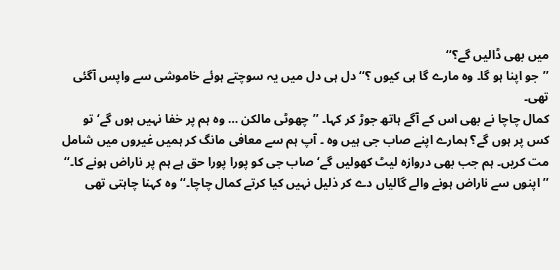میں بھی ڈالیں گے؟‘‘
’’جو اپنا ہو گا۔ وہ مارے گا ہی کیوں ؟‘‘ دل ہی دل میں یہ سوچتے ہوئے خاموشی سے واپس آگئی تھی۔
کمال چاچا نے بھی اس کے آگے ہاتھ جوڑ کر کہا۔ ’’چھوٹی مالکن … وہ ہم پر خفا نہیں ہوں گے‘ تو کس پر ہوں گے؟ ہمارے اپنے صاب جی ہیں وہ ۔ آپ ہم سے معافی مانگ کر ہمیں غیروں میں شامل مت کریں۔ ہم جب بھی دروازہ لیٹ کھولیں گے‘ صاب جی کو پورا پورا حق ہے ہم پر ناراض ہونے کا۔‘‘
’’اپنوں سے ناراض ہونے والے گالیاں دے کر ذلیل نہیں کیا کرتے کمال چاچا۔‘‘ وہ کہنا چاہتی تھی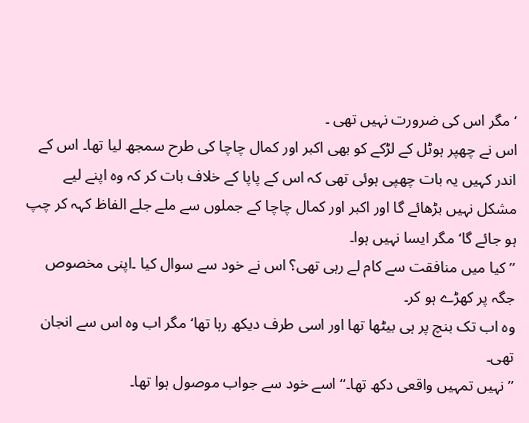‘مگر اس کی ضرورت نہیں تھی ۔
اس نے چھپر ہوٹل کے لڑکے کو بھی اکبر اور کمال چاچا کی طرح سمجھ لیا تھا۔ اس کے اندر کہیں یہ بات چھپی ہوئی تھی کہ اس کے پاپا کے خلاف بات کر کہ وہ اپنے لیے مشکل نہیں بڑھائے گا اور اکبر اور کمال چاچا کے جملوں سے ملے جلے الفاظ کہہ کر چپ ہو جائے گا‘مگر ایسا نہیں ہوا۔
’’کیا میں منافقت سے کام لے رہی تھی؟ اس نے خود سے سوال کیا ۔اپنی مخصوص جگہ پر کھڑے ہو کر۔
وہ اب تک بنچ پر ہی بیٹھا تھا اور اسی طرف دیکھ رہا تھا‘مگر اب وہ اس سے انجان تھی۔
’’نہیں تمہیں واقعی دکھ تھا۔‘‘ اسے خود سے جواب موصول ہوا تھا۔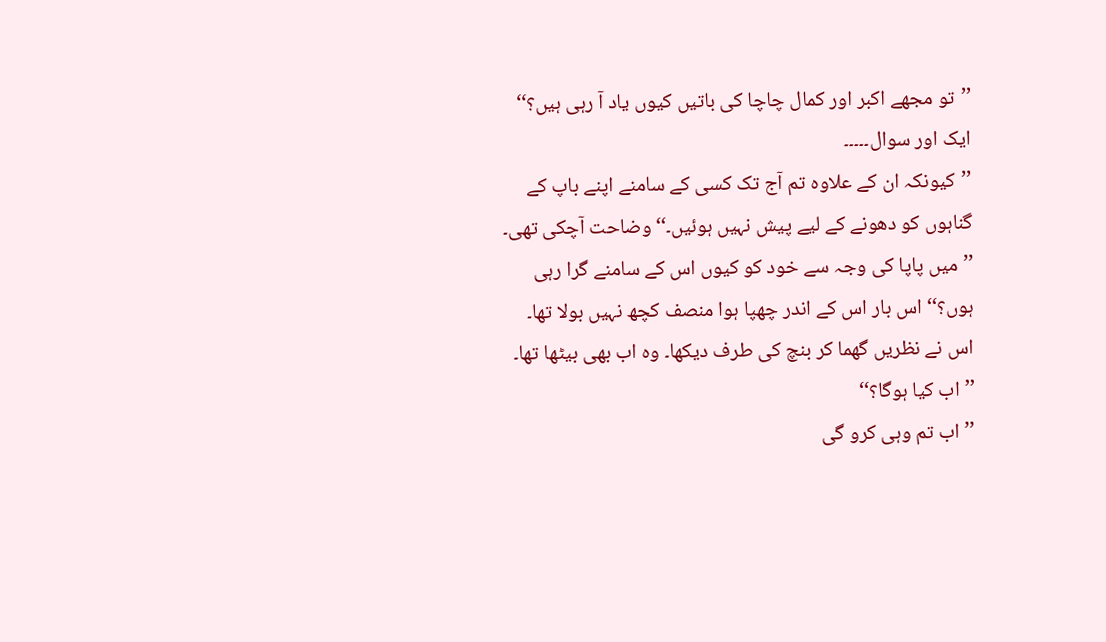’’تو مجھے اکبر اور کمال چاچا کی باتیں کیوں یاد آ رہی ہیں؟‘‘ ایک اور سوال۔۔۔۔۔
’’کیونکہ ان کے علاوہ تم آج تک کسی کے سامنے اپنے باپ کے گناہوں کو دھونے کے لیے پیش نہیں ہوئیں۔‘‘ وضاحت آچکی تھی۔
’’میں پاپا کی وجہ سے خود کو کیوں اس کے سامنے گرا رہی ہوں؟‘‘ اس بار اس کے اندر چھپا ہوا منصف کچھ نہیں بولا تھا۔
اس نے نظریں گھما کر بنچ کی طرف دیکھا۔ وہ اب بھی بیٹھا تھا۔
’’اب کیا ہوگا؟‘‘
’’اب تم وہی کرو گی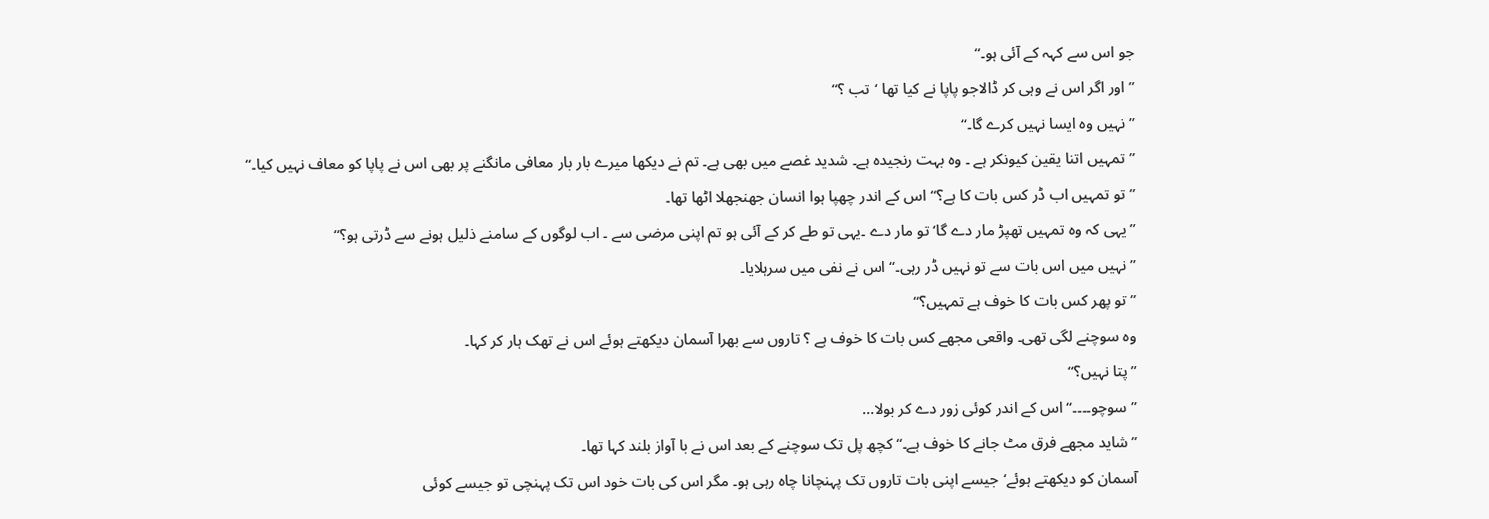جو اس سے کہہ کے آئی ہو۔‘‘
’’اور اگر اس نے وہی کر ڈالاجو پاپا نے کیا تھا ‘تب ؟‘‘
’’نہیں وہ ایسا نہیں کرے گا۔‘‘
’’تمہیں اتنا یقین کیونکر ہے ۔ وہ بہت رنجیدہ ہے۔ شدید غصے میں بھی ہے۔ تم نے دیکھا میرے بار بار معافی مانگنے پر بھی اس نے پاپا کو معاف نہیں کیا۔‘‘
’’تو تمہیں اب ڈر کس بات کا ہے؟‘‘ اس کے اندر چھپا ہوا انسان جھنجھلا اٹھا تھا۔
’’یہی کہ وہ تمہیں تھپڑ مار دے گا‘ تو مار دے ۔یہی تو طے کر کے آئی ہو تم اپنی مرضی سے ۔ اب لوگوں کے سامنے ذلیل ہونے سے ڈرتی ہو؟‘‘
’’نہیں میں اس بات سے تو نہیں ڈر رہی۔‘‘ اس نے نفی میں سرہلایا۔
’’تو پھر کس بات کا خوف ہے تمہیں؟‘‘
وہ سوچنے لگی تھی۔ واقعی مجھے کس بات کا خوف ہے ؟ تاروں سے بھرا آسمان دیکھتے ہوئے اس نے تھک ہار کر کہا۔
’’پتا نہیں؟‘‘
’’سوچو۔۔۔۔‘‘ اس کے اندر کوئی زور دے کر بولا…
’’شاید مجھے فرق مٹ جانے کا خوف ہے۔‘‘ کچھ پل تک سوچنے کے بعد اس نے با آواز بلند کہا تھا۔
آسمان کو دیکھتے ہوئے‘جیسے اپنی بات تاروں تک پہنچانا چاہ رہی ہو۔ مگر اس کی بات خود اس تک پہنچی تو جیسے کوئی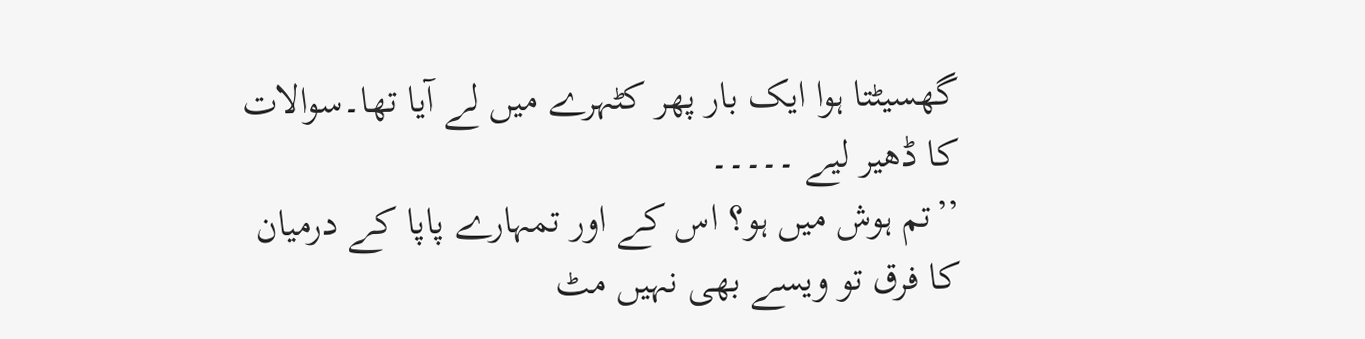گھسیٹتا ہوا ایک بار پھر کٹہرے میں لے آیا تھا۔سوالات کا ڈھیر لیے ۔۔۔۔۔
’’تم ہوش میں ہو؟ اس کے اور تمہارے پاپا کے درمیان کا فرق تو ویسے بھی نہیں مٹ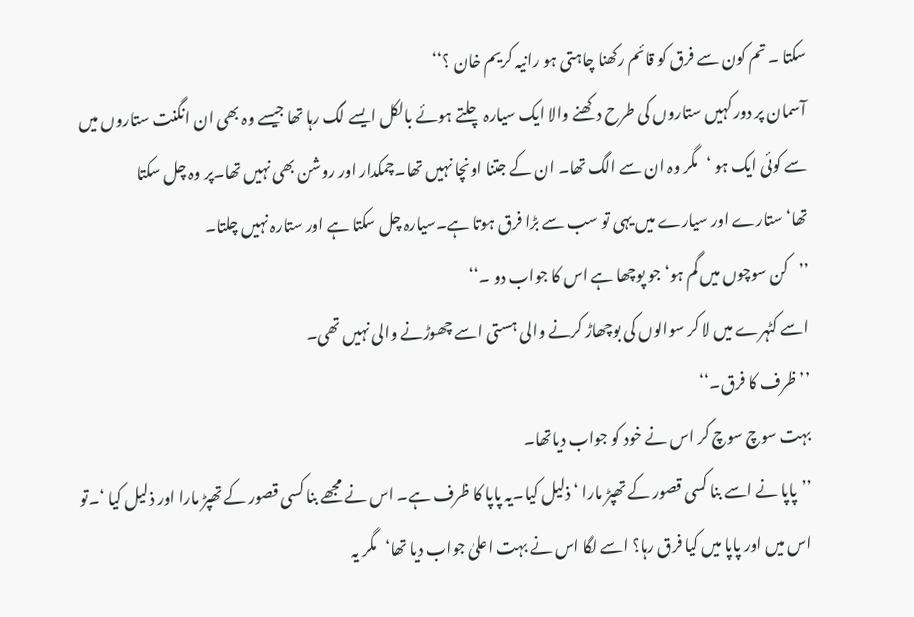سکتا ۔ تم کون سے فرق کو قائم رکھنا چاہتی ہو رانیہ کریم خان ؟‘‘
آسمان پر دور کہیں ستاروں کی طرح دکھنے والا ایک سیارہ چلتے ہوئے بالکل ایسے لگ رہا تھا جیسے وہ بھی ان انگنت ستاروں میں سے کوئی ایک ہو ‘مگر وہ ان سے الگ تھا۔ ان کے جتنا اونچا نہیں تھا۔چمکدار اور روشن بھی نہیں تھا۔پر وہ چل سکتا تھا‘ستارے اور سیارے میں یہی تو سب سے بڑا فرق ہوتا ہے۔سیارہ چل سکتا ہے اور ستارہ نہیں چلتا۔
’’کن سوچوں میں گم ہو‘ جو پوچھا ہے اس کا جواب دو ۔‘‘
اسے کٹہرے میں لا کر سوالوں کی بوچھاڑ کرنے والی ہستی اسے چھوڑنے والی نہیں تھی۔
’’ظرف کا فرق۔‘‘
بہت سوچ سوچ کر اس نے خود کو جواب دیاتھا۔
’’پاپا نے اسے بنا کسی قصور کے تھپڑ مارا ‘ ذلیل کیا۔یہ پاپا کا ظرف ہے۔ اس نے مجھے بنا کسی قصور کے تھپڑ مارا اور ذلیل کیا ‘۔تو اس میں اور پاپا میں کیا فرق رہا؟ اسے لگا اس نے بہت اعلیٰ جواب دیا تھا‘مگر یہ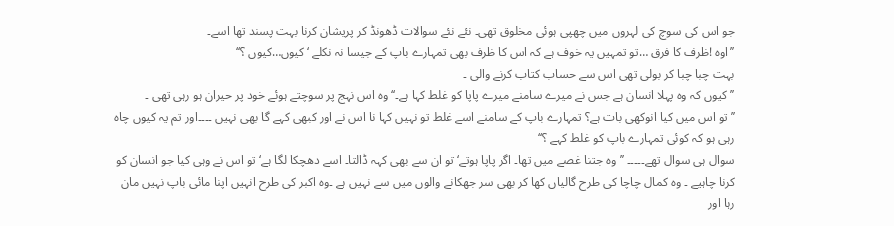جو اس کی سوچ کی لہروں میں چھپی ہوئی مخلوق تھی۔ نئے نئے سوالات ڈھونڈ کر پریشان کرنا بہت پسند تھا اسے۔
’’اوہ !ظرف کا فرق …تو تمہیں یہ خوف ہے کہ اس کا ظرف بھی تمہارے باپ کے جیسا نہ نکلے ‘کیوں…کیوں ؟‘‘
بہت چبا چبا کر بولی تھی اس سے حساب کتاب کرنے والی ۔
’’کیوں کہ وہ پہلا انسان ہے جس نے میرے سامنے میرے پاپا کو غلط کہا ہے۔‘‘ وہ اس نہج پر سوچتے ہوئے خود پر حیران ہو رہی تھی ۔
’’تو اس میں کیا انوکھی بات ہے؟ تمہارے باپ کے سامنے اسے غلط تو نہیں کہا نا اس نے اور کبھی کہے گا بھی نہیں ۔۔۔۔اور تم یہ کیوں چاہ رہی ہو کہ کوئی تمہارے باپ کو غلط کہے ؟‘‘
سوال ہی سوال تھے۔۔۔۔۔ ’’وہ جتنا غصے میں تھا۔ اگر پاپا ہوتے‘ تو ان سے بھی کہہ ڈالتا۔ اسے دھچکا لگا ہے‘ تو اس نے وہی کیا جو انسان کو کرنا چاہیے ۔ وہ کمال چاچا کی طرح گالیاں کھا کر بھی سر جھکانے والوں میں سے نہیں ہے ۔وہ اکبر کی طرح انہیں اپنا مائی باپ نہیں مان رہا اور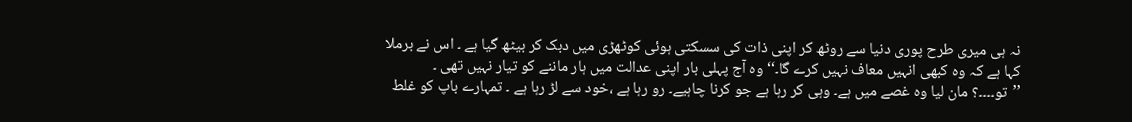نہ ہی میری طرح پوری دنیا سے روٹھ کر اپنی ذات کی سسکتی ہوئی کوٹھڑی میں دبک کر بیٹھ گیا ہے ۔ اس نے برملا کہا ہے کہ وہ کبھی انہیں معاف نہیں کرے گا۔‘‘ وہ آج پہلی بار اپنی عدالت میں ہار ماننے کو تیار نہیں تھی ۔
’’تو۔۔۔۔؟ مان لیا وہ غصے میں ہے۔ وہی کر رہا ہے جو کرنا چاہیے۔ رو رہا ہے ،خود سے لڑ رہا ہے ۔ تمہارے باپ کو غلط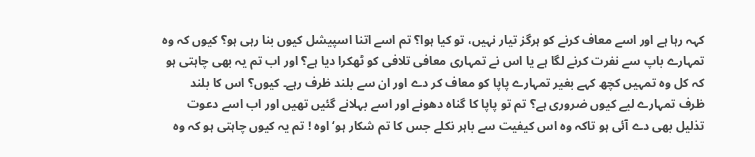کہہ رہا ہے اور اسے معاف کرنے کو ہرگز تیار نہیں، تو کیا ہوا؟ تم اسے اتنا اسپیشل کیوں بنا رہی ہو؟ کیوں کہ وہ تمہارے باپ سے نفرت کرنے لگا ہے یا اس نے تمہاری معافی تلافی کو ٹھکرا دیا ہے؟ اور اب تم یہ بھی چاہتی ہو کہ کل وہ تمہیں کچھ کہے بغیر تمہارے پاپا کو معاف کر دے اور ان سے بلند ظرف رہے۔ کیوں؟ اس کا بلند ظرف تمہارے لیے کیوں ضروری ہے؟ تم تو پاپا کا گناہ دھونے اور اسے بہلانے گئیں تھیں اور اب اسے دعوت تذلیل بھی دے آئی ہو تاکہ وہ اس کیفیت سے باہر نکلے جس کا تم شکار ہو‘ اوہ ! تم یہ کیوں چاہتی ہو کہ وہ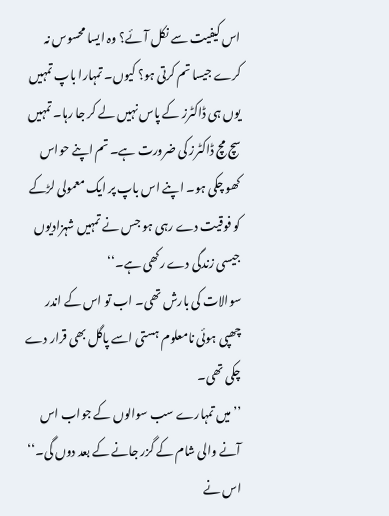اس کیفیت سے نکل آئے؟ وہ ایسا محسوس نہ کرے جیسا تم کرتی ہو؟ کیوں۔ تمہارا باپ تمہیں یوں ہی ڈاکٹرز کے پاس نہیں لے کر جا رہا۔ تمہیں سچ مچ ڈاکٹرز کی ضرورت ہے۔ تم اپنے حواس کھو چکی ہو۔ اپنے اس باپ پر ایک معمولی لڑکے کو فوقیت دے رہی ہو جس نے تمہیں شہزادیوں جیسی زندگی دے رکھی ہے۔‘‘
سوالات کی بارش تھی۔ اب تو اس کے اندر چھپی ہوئی نامعلوم ہستی اسے پاگل بھی قرار دے چکی تھی۔
’’میں تمہارے سب سوالوں کے جواب اس آنے والی شام کے گزر جانے کے بعد دوں گی۔‘‘
اس نے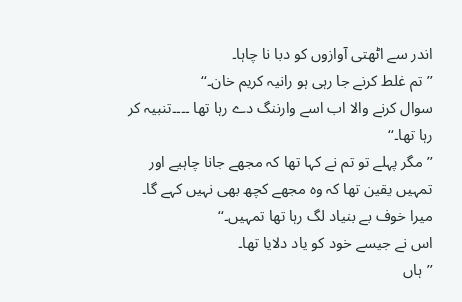اندر سے اٹھتی آوازوں کو دبا نا چاہا۔
’’تم غلط کرنے جا رہی ہو رانیہ کریم خان۔‘‘
سوال کرنے والا اب اسے وارننگ دے رہا تھا ۔۔۔۔تنبیہ کر رہا تھا۔‘‘
’’مگر پہلے تو تم نے کہا تھا کہ مجھے جانا چاہیے اور تمہیں یقین تھا کہ وہ مجھے کچھ بھی نہیں کہے گا۔ میرا خوف بے بنیاد لگ رہا تھا تمہیں۔‘‘
اس نے جیسے خود کو یاد دلایا تھا۔
’’ہاں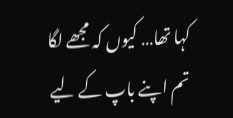کہا تھا… کیوں کہ مجھے لگا تم اپنے باپ کے لیے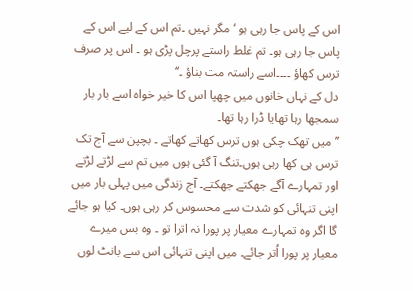اس کے پاس جا رہی ہو ‘مگر نہیں ۔تم اس کے لیے اس کے پاس جا رہی ہو۔ تم غلط راستے پرچل پڑی ہو ۔ اس پر صرف ترس کھاؤ ۔۔۔۔اسے راستہ مت بناؤ ۔‘‘
دل کے نہاں خانوں میں چھپا اس کا خیر خواہ اسے بار بار سمجھا رہا تھایا ڈرا رہا تھا۔
’’میں تھک چکی ہوں ترس کھاتے کھاتے ۔ بچپن سے آج تک ترس ہی کھا رہی ہوں۔تنگ آ گئی ہوں میں تم سے لڑتے لڑتے اور تمہارے آگے جھکتے جھکتے۔ آج زندگی میں پہلی بار میں اپنی تنہائی کو شدت سے محسوس کر رہی ہوں۔ کیا ہو جائے گا اگر وہ تمہارے معیار پر پورا نہ اترا تو ۔ وہ بس میرے معیار پر پورا اُتر جائے۔ میں اپنی تنہائی اس سے بانٹ لوں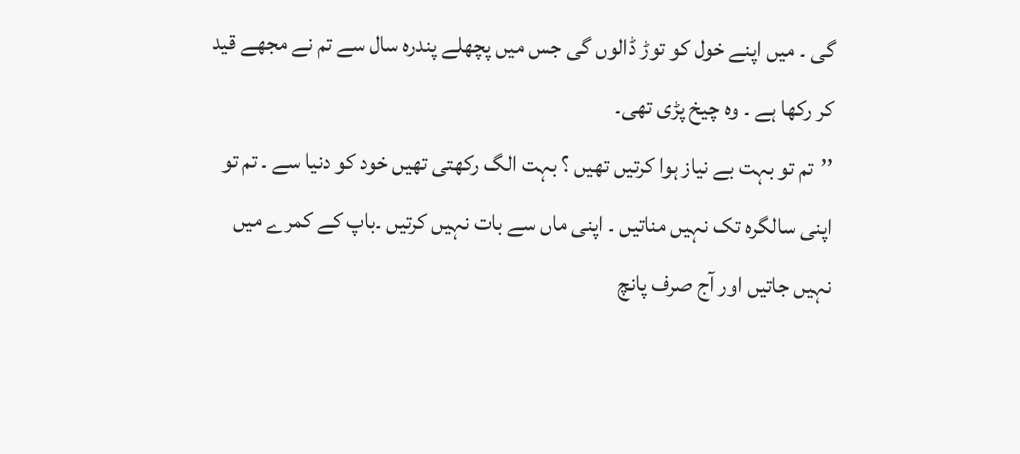گی ۔ میں اپنے خول کو توڑ ڈالوں گی جس میں پچھلے پندرہ سال سے تم نے مجھے قید کر رکھا ہے ۔ وہ چیخ پڑی تھی۔
’’تم تو بہت بے نیاز ہوا کرتیں تھیں ؟ بہت الگ رکھتی تھیں خود کو دنیا سے ۔ تم تو اپنی سالگرہ تک نہیں مناتیں ۔ اپنی ماں سے بات نہیں کرتیں ۔باپ کے کمرے میں نہیں جاتیں اور آج صرف پانچ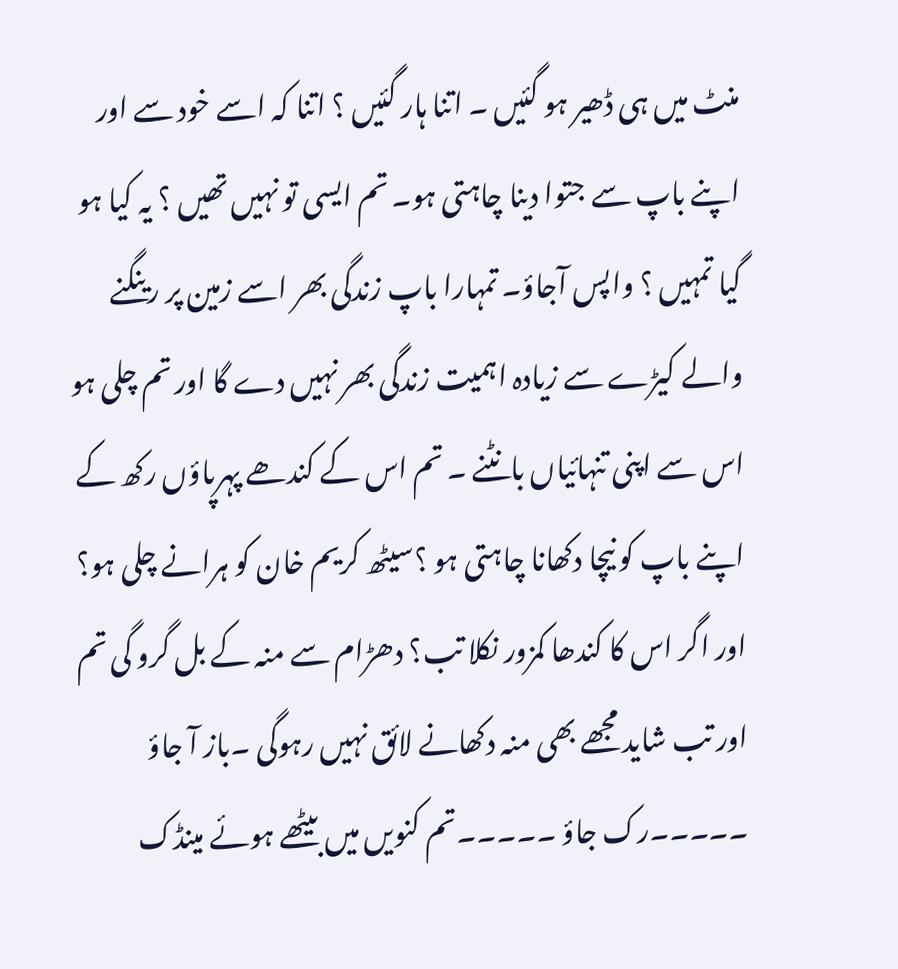منٹ میں ہی ڈھیر ہو گئیں ۔ اتنا ہار گئیں ؟ اتنا کہ اسے خود سے اور اپنے باپ سے جتوا دینا چاہتی ہو۔ تم ایسی تو نہیں تھیں ؟ یہ کیا ہو گیا تمہیں ؟ واپس آجاؤ۔ تمہارا باپ زندگی بھر اسے زمین پر رینگنے والے کیڑے سے زیادہ اہمیت زندگی بھر نہیں دے گا اور تم چلی ہو اس سے اپنی تنہائیاں بانٹنے ۔ تم اس کے کندھے پہرپاؤں رکھ کے اپنے باپ کو نیچا دکھانا چاہتی ہو ؟سیٹھ کریم خان کو ہرانے چلی ہو؟ اور اگر اس کا کندھا کمزور نکلا تب؟ دھڑام سے منہ کے بل گرو گی تم اور تب شاید مجھے بھی منہ دکھانے لائق نہیں رہوگی ۔باز آ جاؤ ۔۔۔۔۔رک جاؤ ۔۔۔۔۔تم کنویں میں بیٹھے ہوئے مینڈک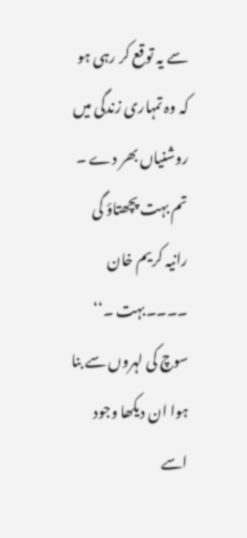سے یہ توقع کر رہی ہو کہ وہ تمہاری زندگی میں روشنیاں بھر دے ۔ تم بہت پچھتاؤ گی رانیہ کریم خان ۔۔۔۔بہت ۔‘‘
سوچ کی لہروں سے بنا ہوا ان دیکھا وجود اسے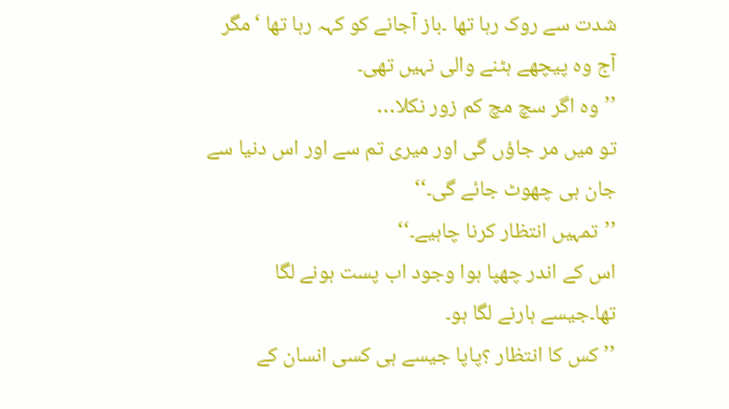شدت سے روک رہا تھا ۔باز آجانے کو کہہ رہا تھا ‘مگر آج وہ پیچھے ہٹنے والی نہیں تھی۔
’’وہ اگر سچ مچ کم زور نکلا…
تو میں مر جاؤں گی اور میری تم سے اور اس دنیا سے جان ہی چھوٹ جائے گی۔‘‘
’’تمہیں انتظار کرنا چاہیے۔‘‘
اس کے اندر چھپا ہوا وجود اب پست ہونے لگا تھا۔جیسے ہارنے لگا ہو۔
’’کس کا انتظار ؟پاپا جیسے ہی کسی انسان کے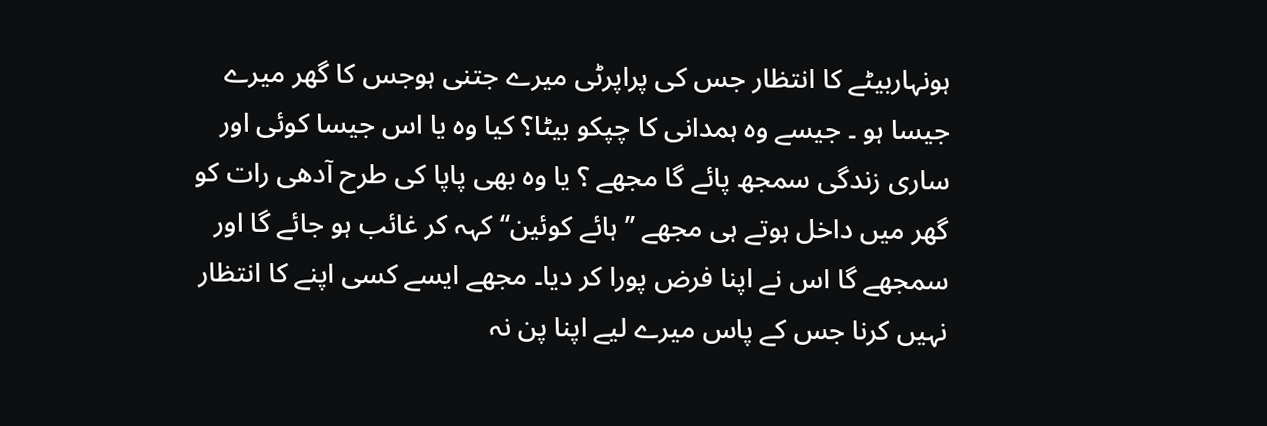ہونہاربیٹے کا انتظار جس کی پراپرٹی میرے جتنی ہوجس کا گھر میرے جیسا ہو ۔ جیسے وہ ہمدانی کا چپکو بیٹا؟ کیا وہ یا اس جیسا کوئی اور ساری زندگی سمجھ پائے گا مجھے ؟ یا وہ بھی پاپا کی طرح آدھی رات کو گھر میں داخل ہوتے ہی مجھے ’’ہائے کوئین‘‘ کہہ کر غائب ہو جائے گا اور سمجھے گا اس نے اپنا فرض پورا کر دیا۔ مجھے ایسے کسی اپنے کا انتظار نہیں کرنا جس کے پاس میرے لیے اپنا پن نہ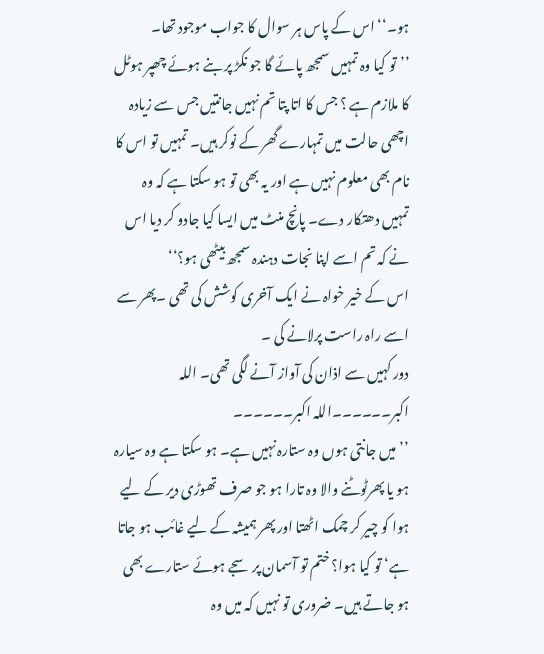ہو۔‘‘ اس کے پاس ہر سوال کا جواب موجود تھا۔
’’تو کیا وہ تمہیں سمجھ پائے گا جو نکڑ پر بنے ہوئے چھپر ہوٹل کا ملازم ہے ؟ جس کا اتا پتا تم نہیں جانتیں جس سے زیادہ اچھی حالت میں تمہارے گھر کے نوکر ہیں۔ تمہیں تو اس کا نام بھی معلوم نہیں ہے اور یہ بھی تو ہو سکتا ہے کہ وہ تمہیں دھتکار دے۔ پانچ منٹ میں ایسا کیا جادو کر دیا اس نے کہ تم اسے اپنا نجات دہندہ سمجھ بیٹھی ہو؟‘‘
اس کے خیر خواہ نے ایک آخری کوشش کی تھی ۔پھر سے اسے راہ راست پرلانے کی ۔
دور کہیں سے اذان کی آواز آنے لگی تھی۔ اللہ اکبر۔۔۔۔۔۔اللہ اکبر۔۔۔۔۔۔
’’میں جانتی ہوں وہ ستارہ نہیں ہے۔ ہو سکتا ہے وہ سیارہ ہو یا پھرٹوٹنے والا وہ تارا ہو جو صرف تھوڑی دیر کے لیے ہوا کو چیر کر چمک اٹھتا اور پھر ہمیشہ کے لیے غائب ہو جاتا ہے‘ تو کیا ہوا؟ ختم تو آسمان پر سجے ہوئے ستارے بھی ہو جاتے ہیں۔ ضروری تو نہیں کہ میں وہ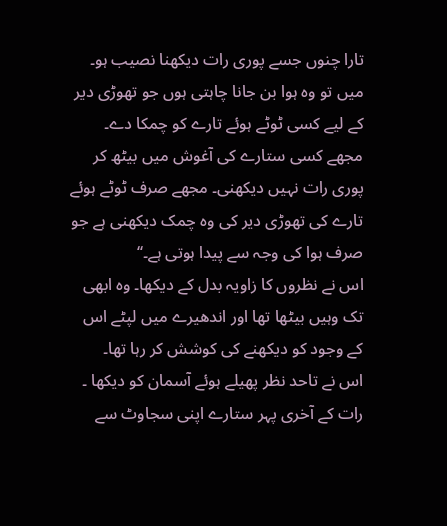تارا چنوں جسے پوری رات دیکھنا نصیب ہو۔ میں تو وہ ہوا بن جانا چاہتی ہوں جو تھوڑی دیر کے لیے کسی ٹوٹے ہوئے تارے کو چمکا دے۔ مجھے کسی ستارے کی آغوش میں بیٹھ کر پوری رات نہیں دیکھنی۔ مجھے صرف ٹوٹے ہوئے تارے کی تھوڑی دیر کی وہ چمک دیکھنی ہے جو صرف ہوا کی وجہ سے پیدا ہوتی ہے۔‘‘
اس نے نظروں کا زاویہ بدل کے دیکھا۔ وہ ابھی تک وہیں بیٹھا تھا اور اندھیرے میں لپٹے اس کے وجود کو دیکھنے کی کوشش کر رہا تھا۔
اس نے تاحد نظر پھیلے ہوئے آسمان کو دیکھا ۔ رات کے آخری پہر ستارے اپنی سجاوٹ سے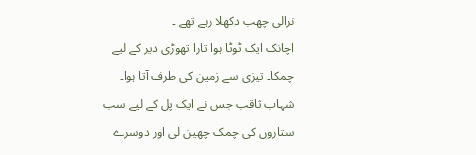نرالی چھب دکھلا رہے تھے ۔
اچانک ایک ٹوٹا ہوا تارا تھوڑی دیر کے لیے چمکا۔ تیزی سے زمین کی طرف آتا ہوا۔ شہاب ثاقب جس نے ایک پل کے لیے سب ستاروں کی چمک چھین لی اور دوسرے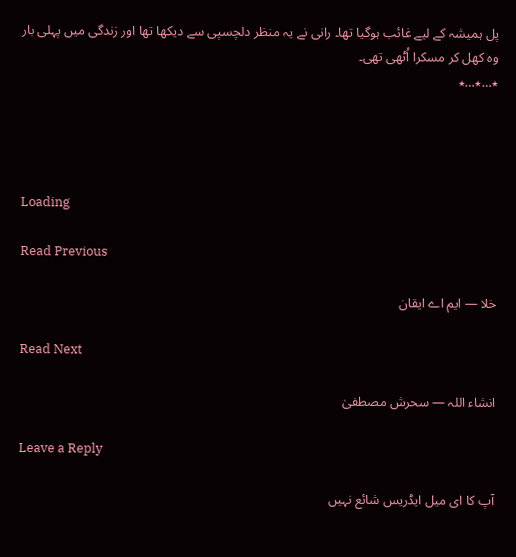پل ہمیشہ کے لیے غائب ہوگیا تھا۔ رانی نے یہ منظر دلچسپی سے دیکھا تھا اور زندگی میں پہلی بار وہ کھل کر مسکرا اُٹھی تھی۔
٭…٭…٭




Loading

Read Previous

خلا — ایم اے ایقان

Read Next

انشاء اللہ — سحرش مصطفیٰ

Leave a Reply

آپ کا ای میل ایڈریس شائع نہیں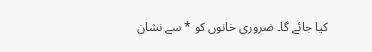کیا جائے گا۔ ضروری خانوں کو * سے نشان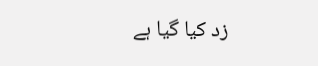زد کیا گیا ہے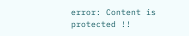error: Content is protected !!